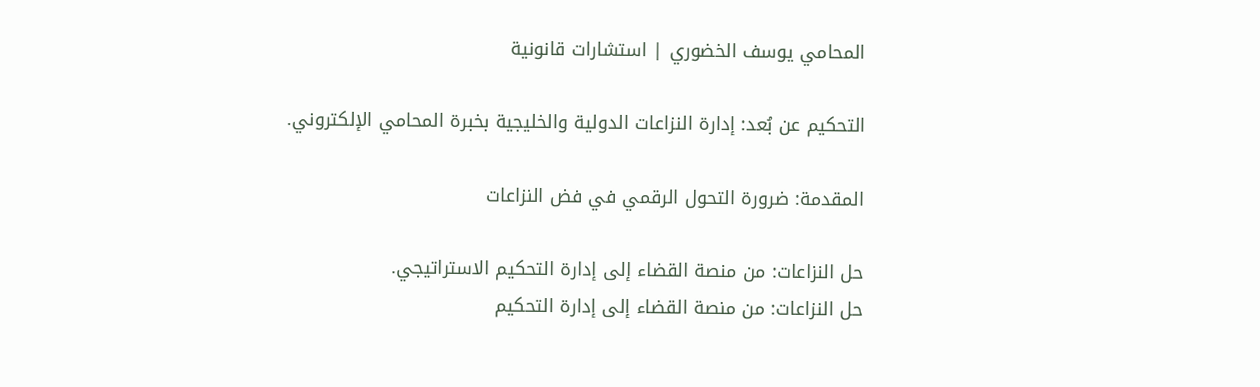المحامي يوسف الخضوري | استشارات قانونية

التحكيم عن بُعد: إدارة النزاعات الدولية والخليجية بخبرة المحامي الإلكتروني.

المقدمة: ضرورة التحول الرقمي في فض النزاعات

حل النزاعات: من منصة القضاء إلى إدارة التحكيم الاستراتيجي.
حل النزاعات: من منصة القضاء إلى إدارة التحكيم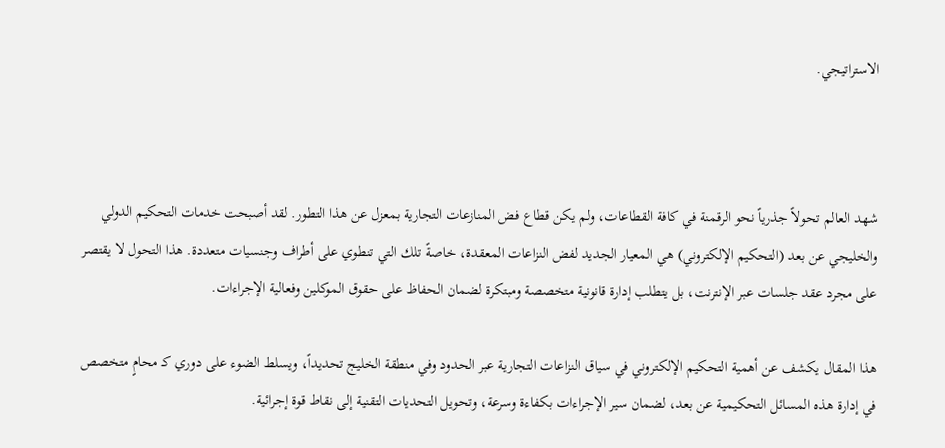الاستراتيجي.



شهد العالم تحولاً جذرياً نحو الرقمنة في كافة القطاعات، ولم يكن قطاع فض المنازعات التجارية بمعزل عن هذا التطور. لقد أصبحت خدمات التحكيم الدولي والخليجي عن بعد (التحكيم الإلكتروني) هي المعيار الجديد لفض النزاعات المعقدة، خاصةً تلك التي تنطوي على أطراف وجنسيات متعددة. هذا التحول لا يقتصر على مجرد عقد جلسات عبر الإنترنت، بل يتطلب إدارة قانونية متخصصة ومبتكرة لضمان الحفاظ على حقوق الموكلين وفعالية الإجراءات.

هذا المقال يكشف عن أهمية التحكيم الإلكتروني في سياق النزاعات التجارية عبر الحدود وفي منطقة الخليج تحديداً، ويسلط الضوء على دوري كـ محامٍ متخصص في إدارة هذه المسائل التحكيمية عن بعد، لضمان سير الإجراءات بكفاءة وسرعة، وتحويل التحديات التقنية إلى نقاط قوة إجرائية.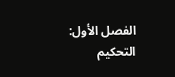الفصل الأول: التحكيم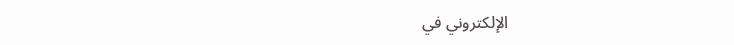الإلكتروني في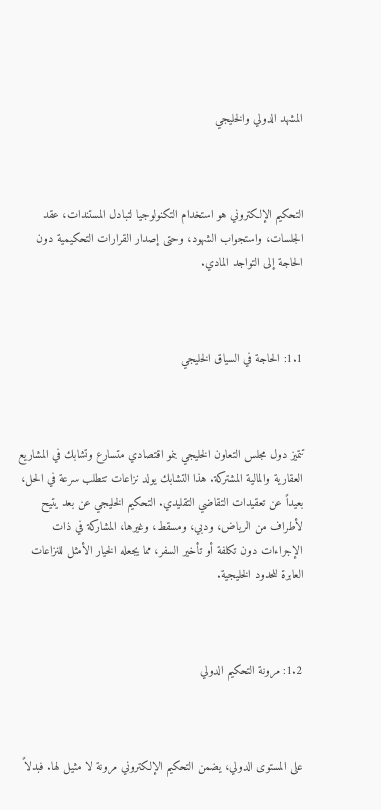المشهد الدولي والخليجي



التحكيم الإلكتروني هو استخدام التكنولوجيا لتبادل المستندات، عقد الجلسات، واستجواب الشهود، وحتى إصدار القرارات التحكيمية دون الحاجة إلى التواجد المادي.



1.1: الحاجة في السياق الخليجي



تتميز دول مجلس التعاون الخليجي بنمو اقتصادي متسارع وتشابك في المشاريع العقارية والمالية المشتركة. هذا التشابك يولد نزاعات تتطلب سرعة في الحل، بعيداً عن تعقيدات التقاضي التقليدي. التحكيم الخليجي عن بعد يتيح لأطراف من الرياض، ودبي، ومسقط، وغيرها، المشاركة في ذات الإجراءات دون تكلفة أو تأخير السفر، مما يجعله الخيار الأمثل للنزاعات العابرة للحدود الخليجية.



1.2: مرونة التحكيم الدولي



على المستوى الدولي، يضمن التحكيم الإلكتروني مرونة لا مثيل لها. فبدلاً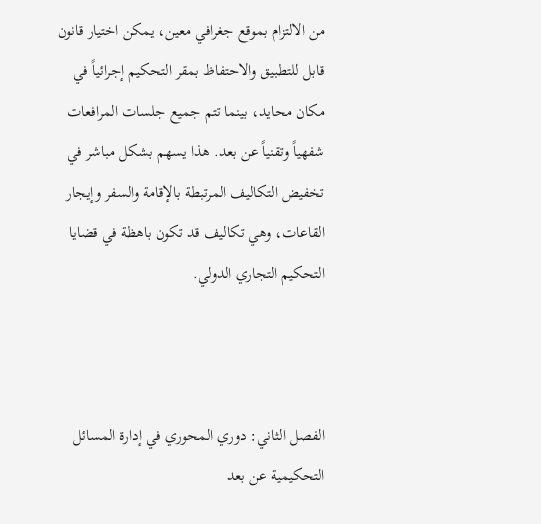من الالتزام بموقع جغرافي معين، يمكن اختيار قانون قابل للتطبيق والاحتفاظ بمقر التحكيم إجرائياً في مكان محايد، بينما تتم جميع جلسات المرافعات شفهياً وتقنياً عن بعد. هذا يسهم بشكل مباشر في تخفيض التكاليف المرتبطة بالإقامة والسفر وإيجار القاعات، وهي تكاليف قد تكون باهظة في قضايا التحكيم التجاري الدولي.



الفصل الثاني: دوري المحوري في إدارة المسائل التحكيمية عن بعد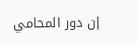إن دور المحامي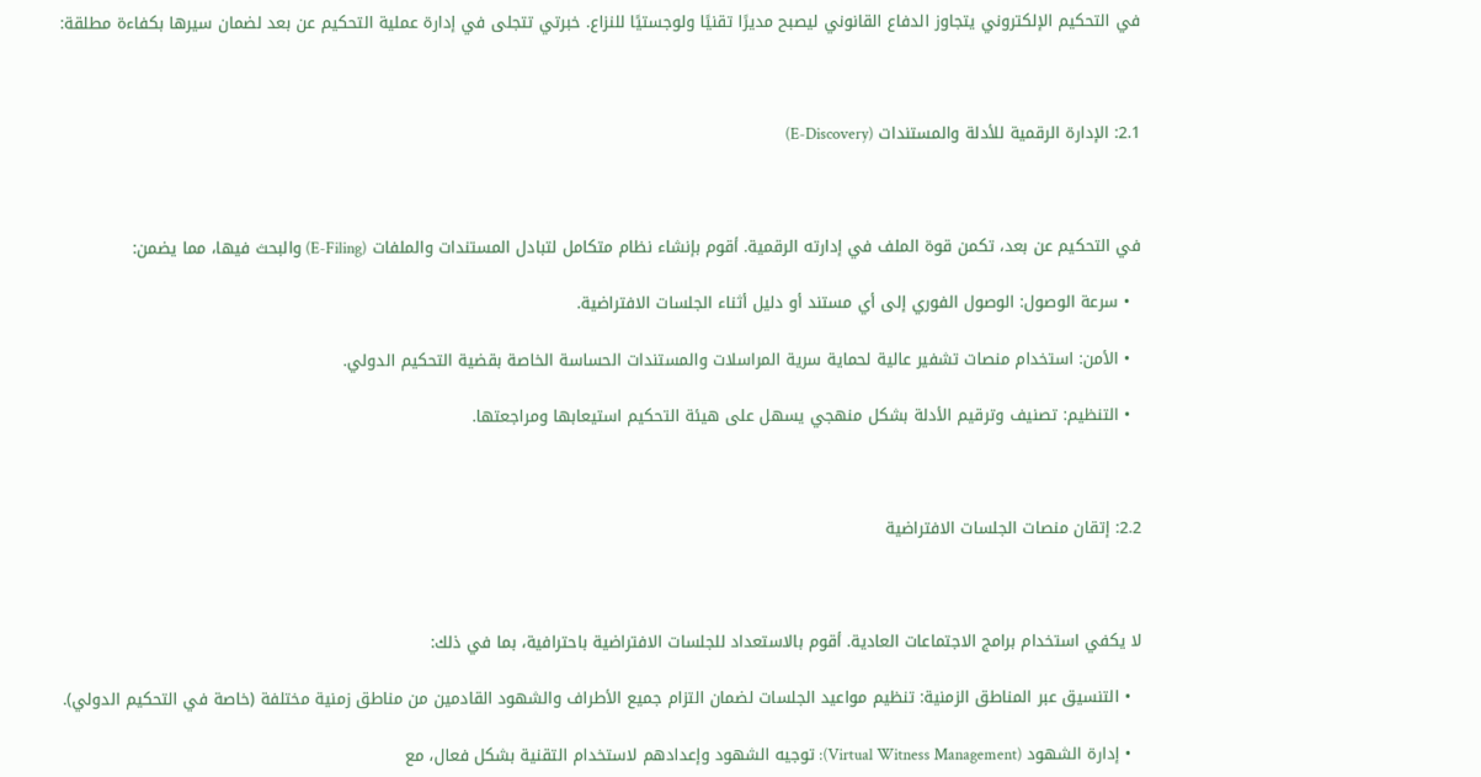في التحكيم الإلكتروني يتجاوز الدفاع القانوني ليصبح مديرًا تقنيًا ولوجستيًا للنزاع. خبرتي تتجلى في إدارة عملية التحكيم عن بعد لضمان سيرها بكفاءة مطلقة:



2.1: الإدارة الرقمية للأدلة والمستندات (E-Discovery)



في التحكيم عن بعد، تكمن قوة الملف في إدارته الرقمية. أقوم بإنشاء نظام متكامل لتبادل المستندات والملفات (E-Filing) والبحث فيها، مما يضمن:

  • سرعة الوصول: الوصول الفوري إلى أي مستند أو دليل أثناء الجلسات الافتراضية.

  • الأمن: استخدام منصات تشفير عالية لحماية سرية المراسلات والمستندات الحساسة الخاصة بقضية التحكيم الدولي.

  • التنظيم: تصنيف وترقيم الأدلة بشكل منهجي يسهل على هيئة التحكيم استيعابها ومراجعتها.



2.2: إتقان منصات الجلسات الافتراضية



لا يكفي استخدام برامج الاجتماعات العادية. أقوم بالاستعداد للجلسات الافتراضية باحترافية، بما في ذلك:

  • التنسيق عبر المناطق الزمنية: تنظيم مواعيد الجلسات لضمان التزام جميع الأطراف والشهود القادمين من مناطق زمنية مختلفة (خاصة في التحكيم الدولي).

  • إدارة الشهود (Virtual Witness Management): توجيه الشهود وإعدادهم لاستخدام التقنية بشكل فعال، مع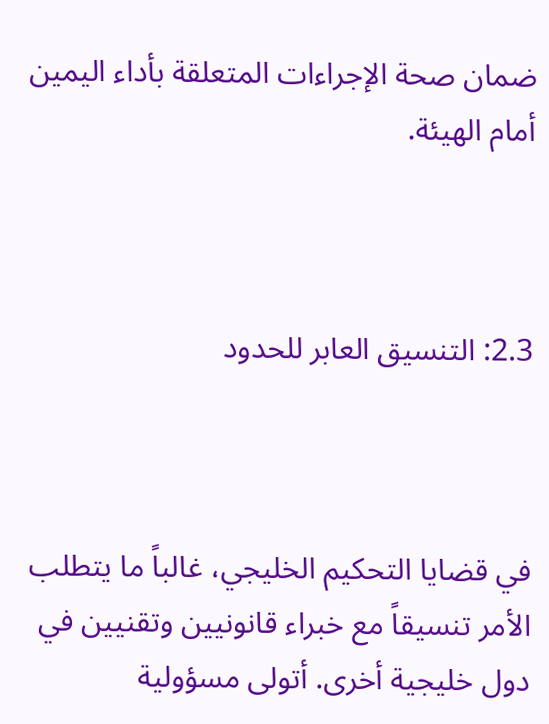ضمان صحة الإجراءات المتعلقة بأداء اليمين أمام الهيئة.



2.3: التنسيق العابر للحدود



في قضايا التحكيم الخليجي، غالباً ما يتطلب الأمر تنسيقاً مع خبراء قانونيين وتقنيين في دول خليجية أخرى. أتولى مسؤولية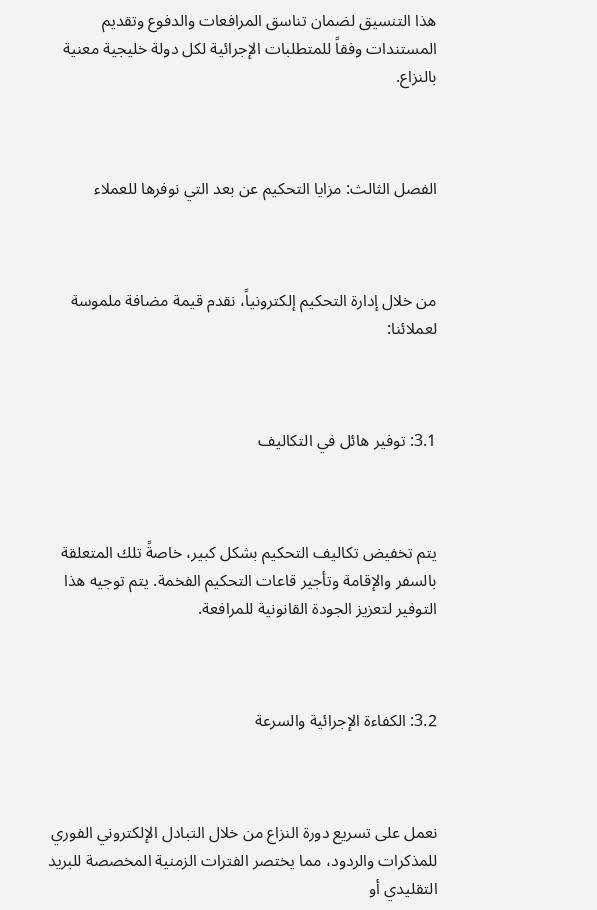هذا التنسيق لضمان تناسق المرافعات والدفوع وتقديم المستندات وفقاً للمتطلبات الإجرائية لكل دولة خليجية معنية بالنزاع.



الفصل الثالث: مزايا التحكيم عن بعد التي نوفرها للعملاء



من خلال إدارة التحكيم إلكترونياً، نقدم قيمة مضافة ملموسة لعملائنا:



3.1: توفير هائل في التكاليف



يتم تخفيض تكاليف التحكيم بشكل كبير، خاصةً تلك المتعلقة بالسفر والإقامة وتأجير قاعات التحكيم الفخمة. يتم توجيه هذا التوفير لتعزيز الجودة القانونية للمرافعة.



3.2: الكفاءة الإجرائية والسرعة



نعمل على تسريع دورة النزاع من خلال التبادل الإلكتروني الفوري للمذكرات والردود، مما يختصر الفترات الزمنية المخصصة للبريد التقليدي أو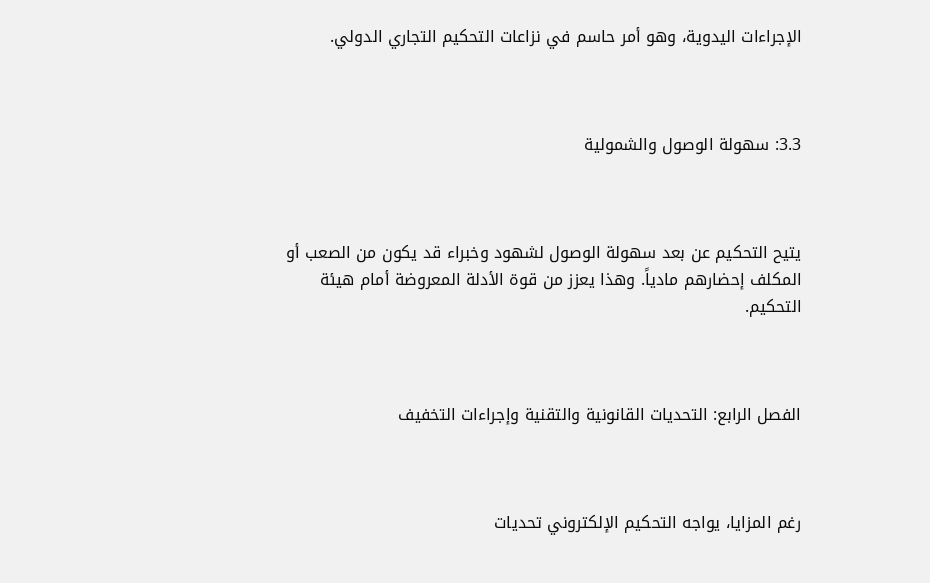الإجراءات اليدوية، وهو أمر حاسم في نزاعات التحكيم التجاري الدولي.



3.3: سهولة الوصول والشمولية



يتيح التحكيم عن بعد سهولة الوصول لشهود وخبراء قد يكون من الصعب أو المكلف إحضارهم مادياً. وهذا يعزز من قوة الأدلة المعروضة أمام هيئة التحكيم.



الفصل الرابع: التحديات القانونية والتقنية وإجراءات التخفيف



رغم المزايا، يواجه التحكيم الإلكتروني تحديات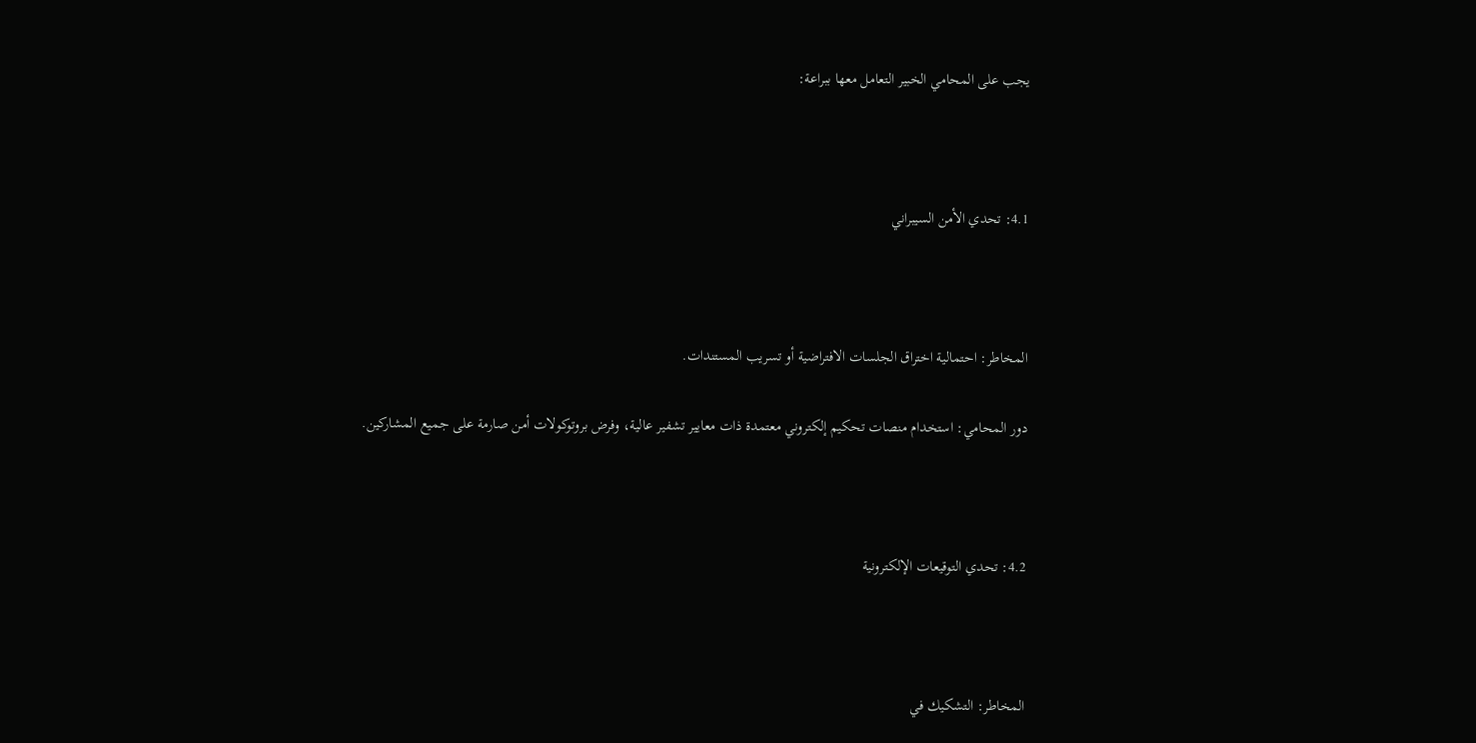يجب على المحامي الخبير التعامل معها ببراعة:



4.1: تحدي الأمن السيبراني



المخاطر: احتمالية اختراق الجلسات الافتراضية أو تسريب المستندات.

دور المحامي: استخدام منصات تحكيم إلكتروني معتمدة ذات معايير تشفير عالية، وفرض بروتوكولات أمن صارمة على جميع المشاركين.



4.2: تحدي التوقيعات الإلكترونية



المخاطر: التشكيك في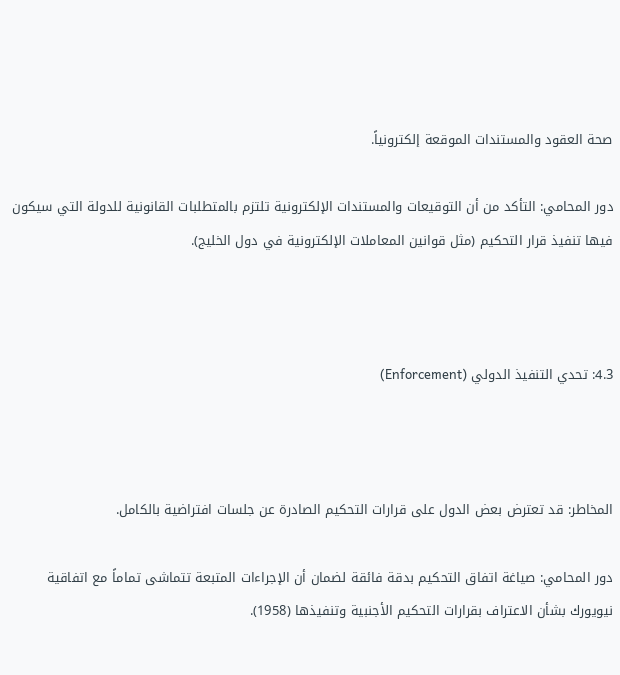صحة العقود والمستندات الموقعة إلكترونياً.

دور المحامي: التأكد من أن التوقيعات والمستندات الإلكترونية تلتزم بالمتطلبات القانونية للدولة التي سيكون فيها تنفيذ قرار التحكيم (مثل قوانين المعاملات الإلكترونية في دول الخليج).



4.3: تحدي التنفيذ الدولي (Enforcement)



المخاطر: قد تعترض بعض الدول على قرارات التحكيم الصادرة عن جلسات افتراضية بالكامل.

دور المحامي: صياغة اتفاق التحكيم بدقة فائقة لضمان أن الإجراءات المتبعة تتماشى تماماً مع اتفاقية نيويورك بشأن الاعتراف بقرارات التحكيم الأجنبية وتنفيذها (1958).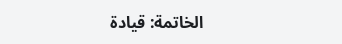الخاتمة: قيادة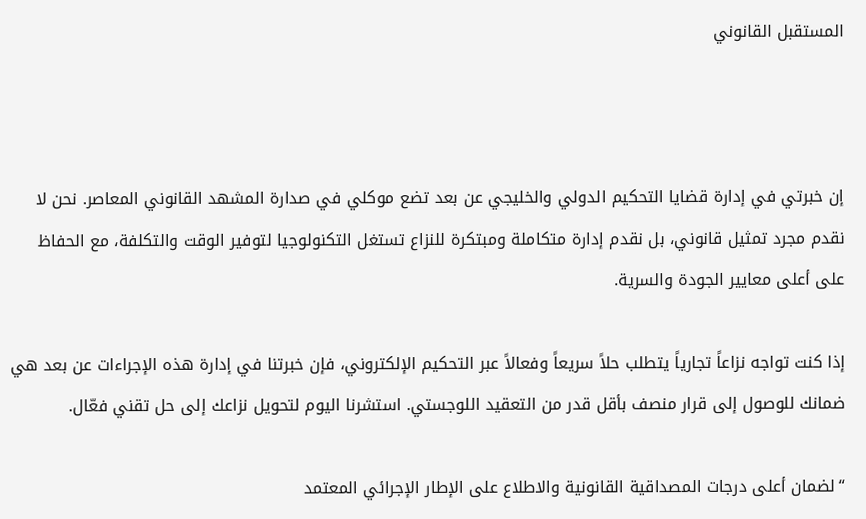المستقبل القانوني



إن خبرتي في إدارة قضايا التحكيم الدولي والخليجي عن بعد تضع موكلي في صدارة المشهد القانوني المعاصر. نحن لا نقدم مجرد تمثيل قانوني، بل نقدم إدارة متكاملة ومبتكرة للنزاع تستغل التكنولوجيا لتوفير الوقت والتكلفة، مع الحفاظ على أعلى معايير الجودة والسرية.

إذا كنت تواجه نزاعاً تجارياً يتطلب حلاً سريعاً وفعالاً عبر التحكيم الإلكتروني، فإن خبرتنا في إدارة هذه الإجراءات عن بعد هي ضمانك للوصول إلى قرار منصف بأقل قدر من التعقيد اللوجستي. استشرنا اليوم لتحويل نزاعك إلى حل تقني فعّال.

“لضمان أعلى درجات المصداقية القانونية والاطلاع على الإطار الإجرائي المعتمد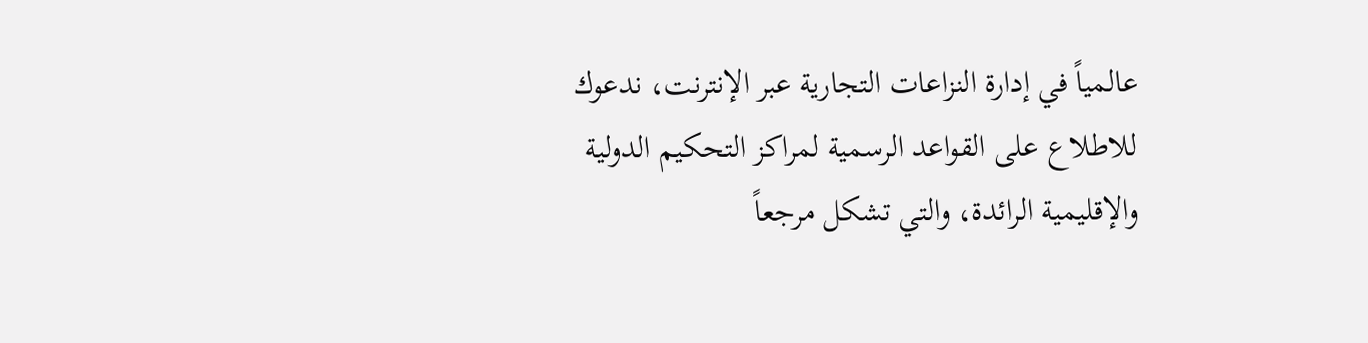عالمياً في إدارة النزاعات التجارية عبر الإنترنت، ندعوك للاطلاع على القواعد الرسمية لمراكز التحكيم الدولية والإقليمية الرائدة، والتي تشكل مرجعاً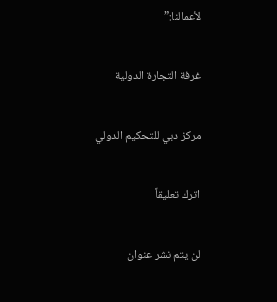لأعمالنا:”

غرفة التجارة الدولية

مركز دبي للتحكيم الدولي

اترك تعليقاً

لن يتم نشر عنوان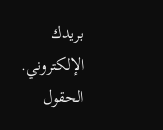بريدك الإلكتروني. الحقول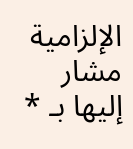الإلزامية مشار إليها بـ *